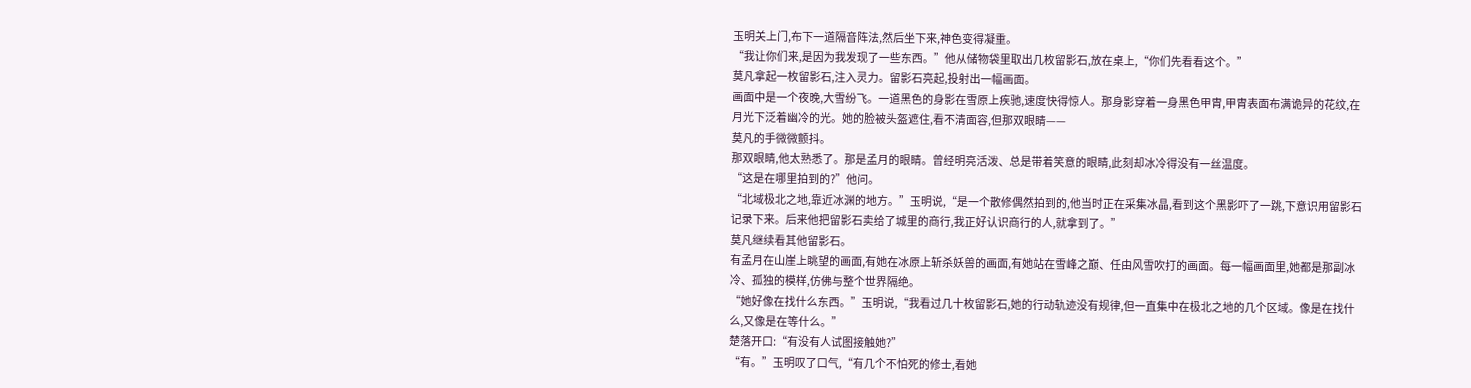玉明关上门,布下一道隔音阵法,然后坐下来,神色变得凝重。
“我让你们来,是因为我发现了一些东西。”他从储物袋里取出几枚留影石,放在桌上,“你们先看看这个。”
莫凡拿起一枚留影石,注入灵力。留影石亮起,投射出一幅画面。
画面中是一个夜晚,大雪纷飞。一道黑色的身影在雪原上疾驰,速度快得惊人。那身影穿着一身黑色甲胄,甲胄表面布满诡异的花纹,在月光下泛着幽冷的光。她的脸被头盔遮住,看不清面容,但那双眼睛——
莫凡的手微微颤抖。
那双眼睛,他太熟悉了。那是孟月的眼睛。曾经明亮活泼、总是带着笑意的眼睛,此刻却冰冷得没有一丝温度。
“这是在哪里拍到的?”他问。
“北域极北之地,靠近冰渊的地方。”玉明说,“是一个散修偶然拍到的,他当时正在采集冰晶,看到这个黑影吓了一跳,下意识用留影石记录下来。后来他把留影石卖给了城里的商行,我正好认识商行的人,就拿到了。”
莫凡继续看其他留影石。
有孟月在山崖上眺望的画面,有她在冰原上斩杀妖兽的画面,有她站在雪峰之巅、任由风雪吹打的画面。每一幅画面里,她都是那副冰冷、孤独的模样,仿佛与整个世界隔绝。
“她好像在找什么东西。”玉明说,“我看过几十枚留影石,她的行动轨迹没有规律,但一直集中在极北之地的几个区域。像是在找什么,又像是在等什么。”
楚落开口:“有没有人试图接触她?”
“有。”玉明叹了口气,“有几个不怕死的修士,看她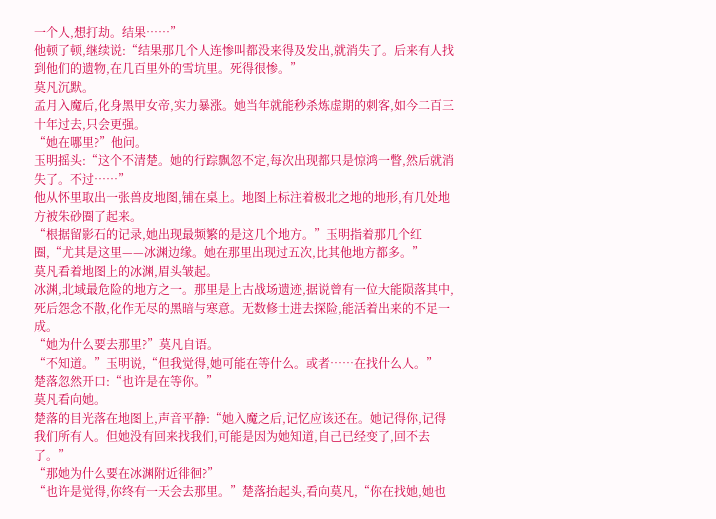一个人,想打劫。结果……”
他顿了顿,继续说:“结果那几个人连惨叫都没来得及发出,就消失了。后来有人找到他们的遗物,在几百里外的雪坑里。死得很惨。”
莫凡沉默。
孟月入魔后,化身黑甲女帝,实力暴涨。她当年就能秒杀炼虚期的刺客,如今二百三十年过去,只会更强。
“她在哪里?”他问。
玉明摇头:“这个不清楚。她的行踪飘忽不定,每次出现都只是惊鸿一瞥,然后就消失了。不过……”
他从怀里取出一张兽皮地图,铺在桌上。地图上标注着极北之地的地形,有几处地方被朱砂圈了起来。
“根据留影石的记录,她出现最频繁的是这几个地方。”玉明指着那几个红圈,“尤其是这里——冰渊边缘。她在那里出现过五次,比其他地方都多。”
莫凡看着地图上的冰渊,眉头皱起。
冰渊,北域最危险的地方之一。那里是上古战场遗迹,据说曾有一位大能陨落其中,死后怨念不散,化作无尽的黑暗与寒意。无数修士进去探险,能活着出来的不足一成。
“她为什么要去那里?”莫凡自语。
“不知道。”玉明说,“但我觉得,她可能在等什么。或者……在找什么人。”
楚落忽然开口:“也许是在等你。”
莫凡看向她。
楚落的目光落在地图上,声音平静:“她入魔之后,记忆应该还在。她记得你,记得我们所有人。但她没有回来找我们,可能是因为她知道,自己已经变了,回不去了。”
“那她为什么要在冰渊附近徘徊?”
“也许是觉得,你终有一天会去那里。”楚落抬起头,看向莫凡,“你在找她,她也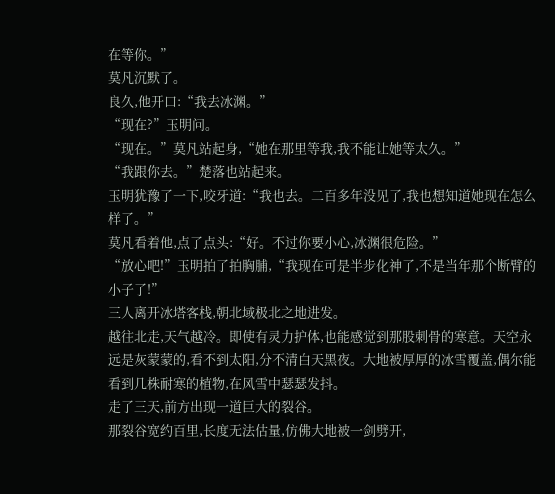在等你。”
莫凡沉默了。
良久,他开口:“我去冰渊。”
“现在?”玉明问。
“现在。”莫凡站起身,“她在那里等我,我不能让她等太久。”
“我跟你去。”楚落也站起来。
玉明犹豫了一下,咬牙道:“我也去。二百多年没见了,我也想知道她现在怎么样了。”
莫凡看着他,点了点头:“好。不过你要小心,冰渊很危险。”
“放心吧!”玉明拍了拍胸脯,“我现在可是半步化神了,不是当年那个断臂的小子了!”
三人离开冰塔客栈,朝北域极北之地进发。
越往北走,天气越冷。即使有灵力护体,也能感觉到那股刺骨的寒意。天空永远是灰蒙蒙的,看不到太阳,分不清白天黑夜。大地被厚厚的冰雪覆盖,偶尔能看到几株耐寒的植物,在风雪中瑟瑟发抖。
走了三天,前方出现一道巨大的裂谷。
那裂谷宽约百里,长度无法估量,仿佛大地被一剑劈开,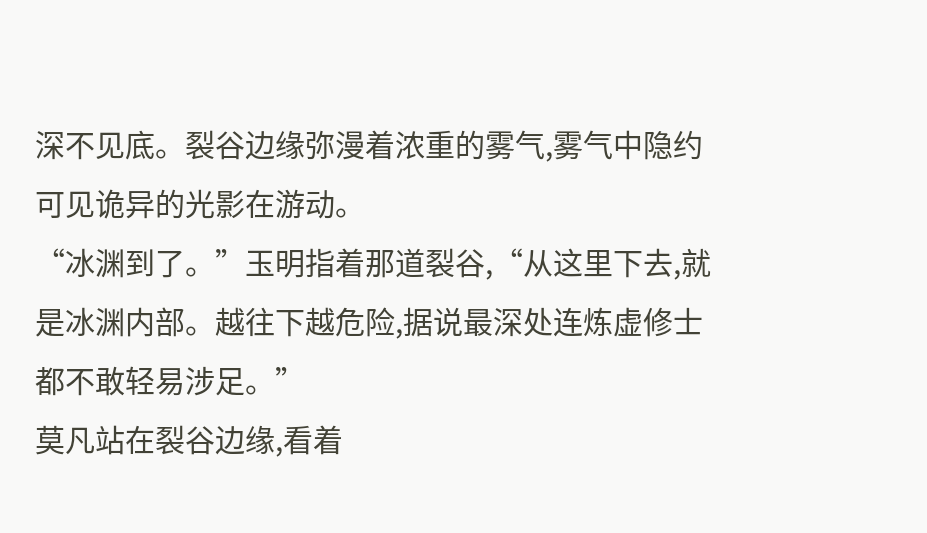深不见底。裂谷边缘弥漫着浓重的雾气,雾气中隐约可见诡异的光影在游动。
“冰渊到了。”玉明指着那道裂谷,“从这里下去,就是冰渊内部。越往下越危险,据说最深处连炼虚修士都不敢轻易涉足。”
莫凡站在裂谷边缘,看着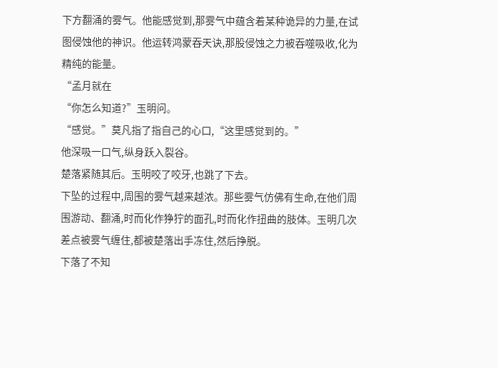下方翻涌的雾气。他能感觉到,那雾气中蕴含着某种诡异的力量,在试图侵蚀他的神识。他运转鸿蒙吞天诀,那股侵蚀之力被吞噬吸收,化为精纯的能量。
“孟月就在
“你怎么知道?”玉明问。
“感觉。”莫凡指了指自己的心口,“这里感觉到的。”
他深吸一口气,纵身跃入裂谷。
楚落紧随其后。玉明咬了咬牙,也跳了下去。
下坠的过程中,周围的雾气越来越浓。那些雾气仿佛有生命,在他们周围游动、翻涌,时而化作狰狞的面孔,时而化作扭曲的肢体。玉明几次差点被雾气缠住,都被楚落出手冻住,然后挣脱。
下落了不知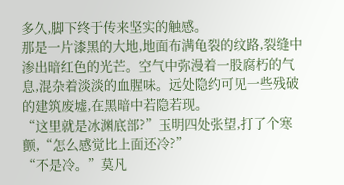多久,脚下终于传来坚实的触感。
那是一片漆黑的大地,地面布满龟裂的纹路,裂缝中渗出暗红色的光芒。空气中弥漫着一股腐朽的气息,混杂着淡淡的血腥味。远处隐约可见一些残破的建筑废墟,在黑暗中若隐若现。
“这里就是冰渊底部?”玉明四处张望,打了个寒颤,“怎么感觉比上面还冷?”
“不是冷。”莫凡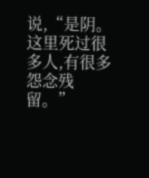说,“是阴。这里死过很多人,有很多怨念残留。”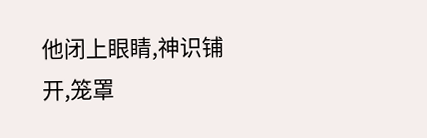他闭上眼睛,神识铺开,笼罩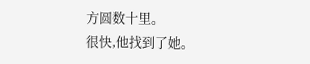方圆数十里。
很快,他找到了她。